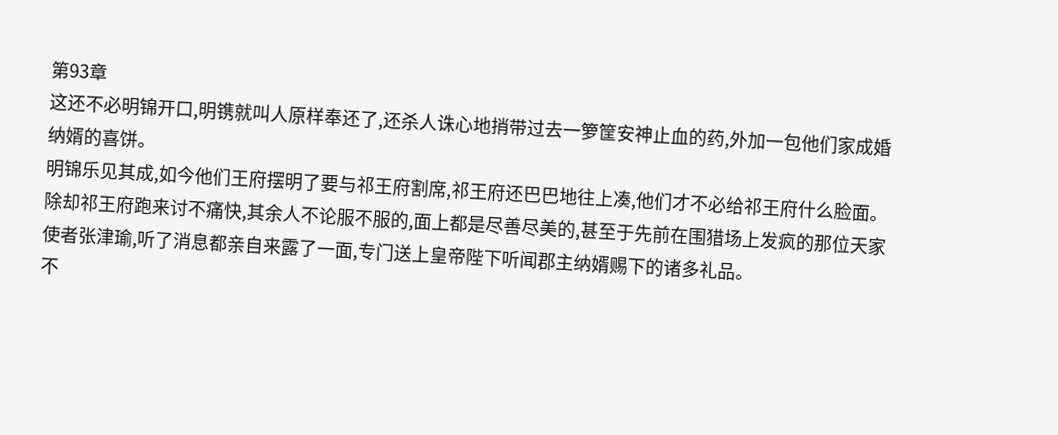第93章
这还不必明锦开口,明镌就叫人原样奉还了,还杀人诛心地捎带过去一箩筐安神止血的药,外加一包他们家成婚纳婿的喜饼。
明锦乐见其成,如今他们王府摆明了要与祁王府割席,祁王府还巴巴地往上凑,他们才不必给祁王府什么脸面。
除却祁王府跑来讨不痛快,其余人不论服不服的,面上都是尽善尽美的,甚至于先前在围猎场上发疯的那位天家使者张津瑜,听了消息都亲自来露了一面,专门送上皇帝陛下听闻郡主纳婿赐下的诸多礼品。
不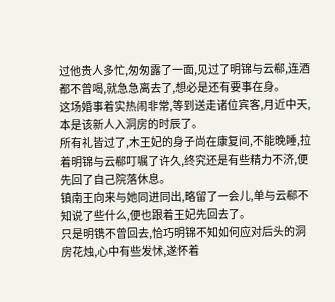过他贵人多忙,匆匆露了一面,见过了明锦与云郗,连酒都不曾喝,就急急离去了,想必是还有要事在身。
这场婚事着实热闹非常,等到送走诸位宾客,月近中天,本是该新人入洞房的时辰了。
所有礼皆过了,木王妃的身子尚在康复间,不能晚睡,拉着明锦与云郗叮嘱了许久,终究还是有些精力不济,便先回了自己院落休息。
镇南王向来与她同进同出,略留了一会儿,单与云郗不知说了些什么,便也跟着王妃先回去了。
只是明镌不曾回去,恰巧明锦不知如何应对后头的洞房花烛,心中有些发怵,遂怀着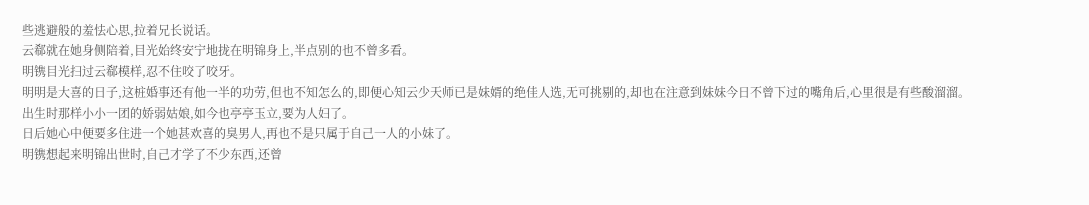些逃避般的羞怯心思,拉着兄长说话。
云郗就在她身侧陪着,目光始终安宁地拢在明锦身上,半点别的也不曾多看。
明镌目光扫过云郗模样,忍不住咬了咬牙。
明明是大喜的日子,这桩婚事还有他一半的功劳,但也不知怎么的,即便心知云少天师已是妹婿的绝佳人选,无可挑剔的,却也在注意到妹妹今日不曾下过的嘴角后,心里很是有些酸溜溜。
出生时那样小小一团的娇弱姑娘,如今也亭亭玉立,要为人妇了。
日后她心中便要多住进一个她甚欢喜的臭男人,再也不是只属于自己一人的小妹了。
明镌想起来明锦出世时,自己才学了不少东西,还曾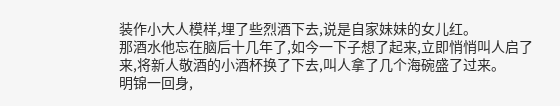装作小大人模样,埋了些烈酒下去,说是自家妹妹的女儿红。
那酒水他忘在脑后十几年了,如今一下子想了起来,立即悄悄叫人启了来,将新人敬酒的小酒杯换了下去,叫人拿了几个海碗盛了过来。
明锦一回身,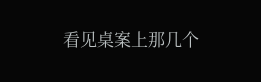看见桌案上那几个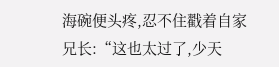海碗便头疼,忍不住戳着自家兄长:“这也太过了,少天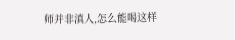师并非滇人,怎么能喝这样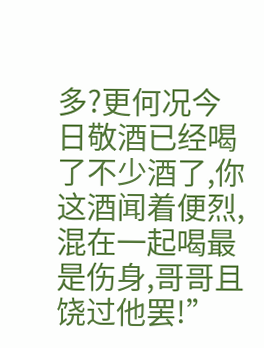多?更何况今日敬酒已经喝了不少酒了,你这酒闻着便烈,混在一起喝最是伤身,哥哥且饶过他罢!”